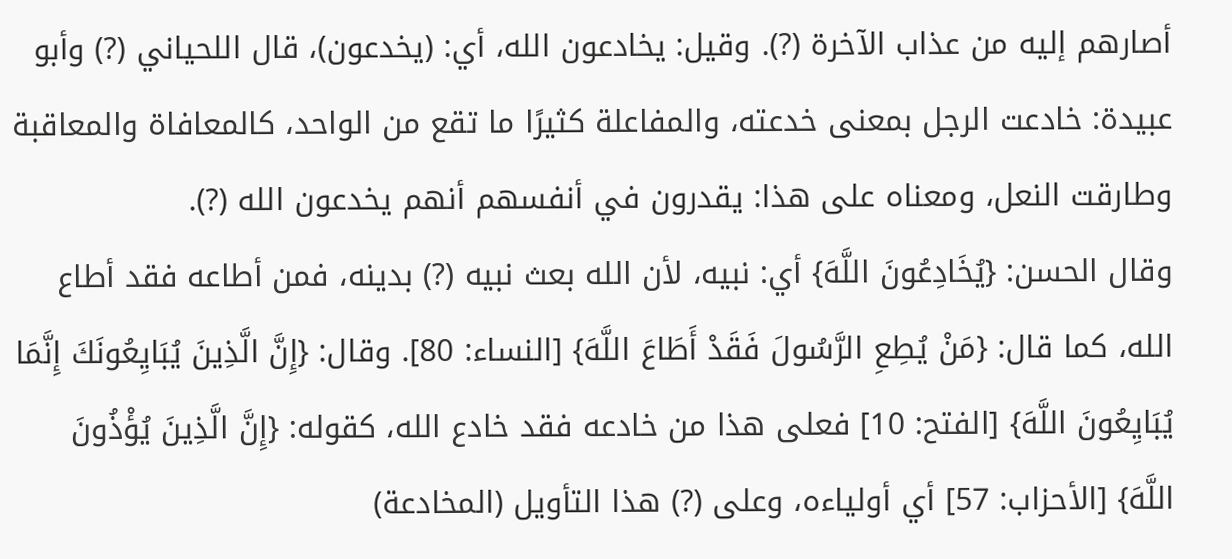أصارهم إليه من عذاب الآخرة (?). وقيل: يخادعون الله، أي: (يخدعون)، قال اللحياني (?) وأبو عبيدة: خادعت الرجل بمعنى خدعته، والمفاعلة كثيرًا ما تقع من الواحد، كالمعافاة والمعاقبة وطارقت النعل، ومعناه على هذا: يقدرون في أنفسهم أنهم يخدعون الله (?).
وقال الحسن: {يُخَادِعُونَ اللَّهَ} أي: نبيه، لأن الله بعث نبيه (?) بدينه، فمن أطاعه فقد أطاع الله، كما قال: {مَنْ يُطِعِ الرَّسُولَ فَقَدْ أَطَاعَ اللَّهَ} [النساء: 80]. وقال: {إِنَّ الَّذِينَ يُبَايِعُونَكَ إِنَّمَا يُبَايِعُونَ اللَّهَ} [الفتح: 10] فعلى هذا من خادعه فقد خادع الله، كقوله: {إِنَّ الَّذِينَ يُؤْذُونَ اللَّهَ} [الأحزاب: 57] أي أولياءه، وعلى (?) هذا التأويل (المخادعة)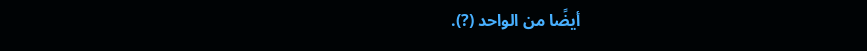أيضًا من الواحد (?).